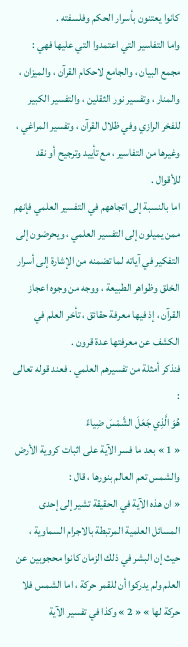كانوا يعتنون بأسرار الحكم وفلسفته .
واما التفاسير التي اعتمدوا التي عليها فهي : مجمع البيان ، والجامع لاحكام القرآن ، والميزان ، والمنار ، وتفسير نور الثقلين ، والتفسير الكبير للفخر الرازي وفي ظلال القرآن ، وتفسير المراغي ، وغيرها من التفاسير ، مع تأييد وترجيح أو نقد للأقوال .
اما بالنسبة إلى اتجاههم في التفسير العلمي فإنهم ممن يميلون إلى التفسير العلمي ، ويحرضون إلى التفكير في آياته لما تضمنه من الإشارة إلى أسرار الخلق وظواهر الطبيعة ، ووجه من وجوه اعجاز القرآن ، إذ فيها معرفة حقائق ، تأخر العلم في الكشف عن معرفتها عدة قرون .
فنذكر أمثلة من تفسيرهم العلمي . فعند قوله تعالى :
هُوَ الَّذِي جَعَلَ الشَّمْسَ ضِياءً
« 1 » بعد ما فسر الآية على اثبات كروية الأرض والشمس تعم العالم بنورها ، قال :
« ان هذه الآية في الحقيقة تشير إلى إحدى المسائل العلمية المرتبطة بالاجرام السماوية ، حيث إن البشر في ذلك الزمان كانوا محجوبين عن العلم ولم يدركوا أن للقمر حركة ، اما الشمس فلا حركة لها » « 2 » وكذا في تفسير الآية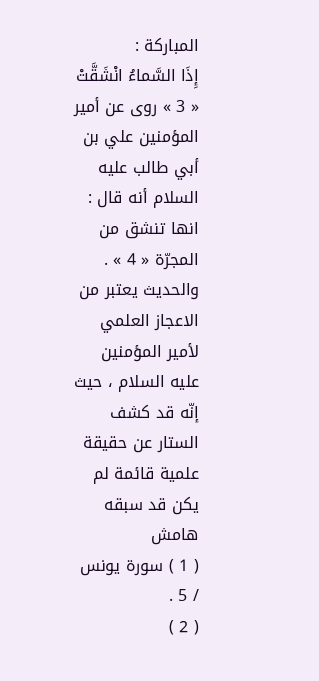المباركة :
إِذَا السَّماءُ انْشَقَّتْ
« 3 » روى عن أمير المؤمنين علي بن أبي طالب عليه السلام أنه قال :
انها تنشق من المجرّة « 4 » . والحديث يعتبر من الاعجاز العلمي لأمير المؤمنين عليه السلام ، حيث إنّه قد كشف الستار عن حقيقة علمية قائمة لم يكن قد سبقه
هامش
( 1 ) سورة يونس / 5 .
( 2 )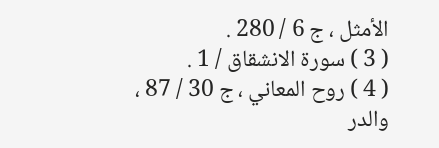الأمثل ، ج 6 / 280 .
( 3 ) سورة الانشقاق / 1 .
( 4 ) روح المعاني ، ج 30 / 87 ، والدر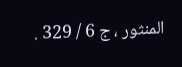المنثور ، ج 6 / 329 .